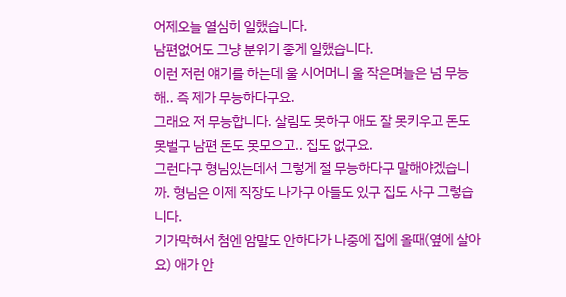어제오늘 열심히 일했습니다.
남편없어도 그냥 분위기 좋게 일했습니다.
이런 저런 얘기를 하는데 울 시어머니 울 작은며늘은 넘 무능해.. 즉 제가 무능하다구요.
그래요 저 무능합니다. 살림도 못하구 애도 잘 못키우고 돈도 못벌구 남편 돈도 못모으고.. 집도 없구요.
그런다구 형님있는데서 그렇게 절 무능하다구 말해야겠습니까. 형님은 이제 직장도 나가구 아들도 있구 집도 사구 그렇습니다.
기가막혀서 첨엔 암말도 안하다가 나중에 집에 올때(옆에 살아요) 애가 안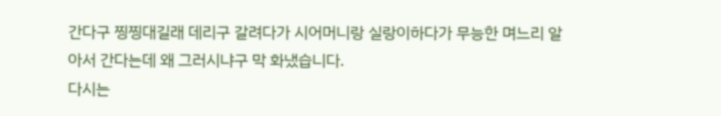간다구 찡찡대길래 데리구 갈려다가 시어머니랑 실랑이하다가 무능한 며느리 알아서 간다는데 왜 그러시냐구 막 화냈습니다.
다시는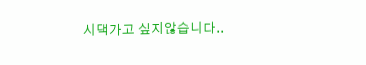시댁가고 싶지않습니다..